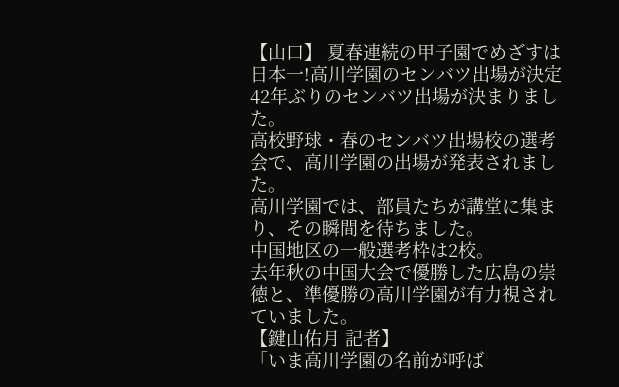【山口】 夏春連続の甲子園でめざすは日本一!高川学園のセンバツ出場が決定
42年ぶりのセンバツ出場が決まりました。
高校野球・春のセンバツ出場校の選考会で、高川学園の出場が発表されました。
高川学園では、部員たちが講堂に集まり、その瞬間を待ちました。
中国地区の一般選考枠は2校。
去年秋の中国大会で優勝した広島の崇徳と、準優勝の高川学園が有力視されていました。
【鍵山佑月 記者】
「いま高川学園の名前が呼ば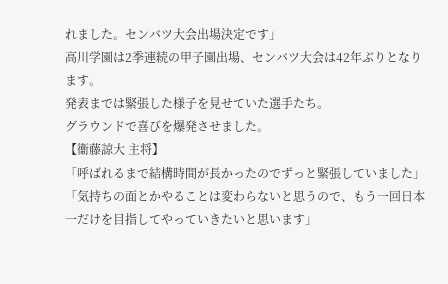れました。センバツ大会出場決定です」
高川学園は2季連続の甲子園出場、センバツ大会は42年ぶりとなります。
発表までは緊張した様子を見せていた選手たち。
グラウンドで喜びを爆発させました。
【衞藤諒大 主将】
「呼ばれるまで結構時間が長かったのでずっと緊張していました」
「気持ちの面とかやることは変わらないと思うので、もう一回日本一だけを目指してやっていきたいと思います」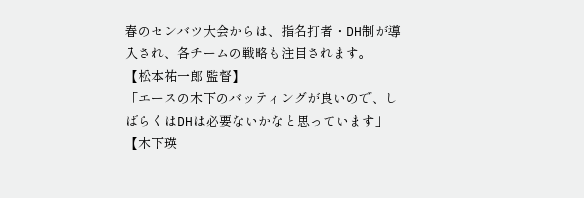春のセンバツ大会からは、指名打者・DH制が導入され、各チームの戦略も注目されます。
【松本祐一郎 監督】
「エースの木下のバッティングが良いので、しばらくはDHは必要ないかなと思っています」
【木下瑛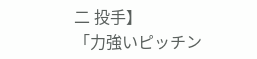二 投手】
「力強いピッチン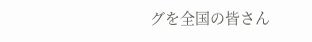グを全国の皆さん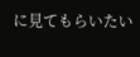に見てもらいたい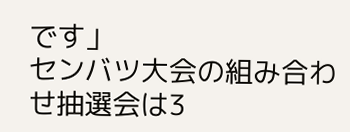です」
センバツ大会の組み合わせ抽選会は3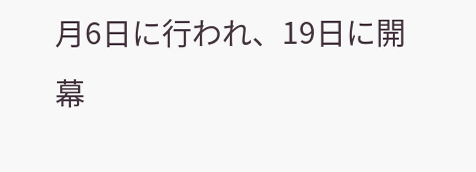月6日に行われ、19日に開幕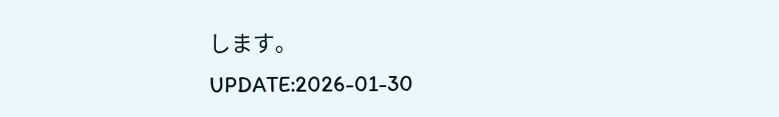します。
UPDATE:2026-01-30